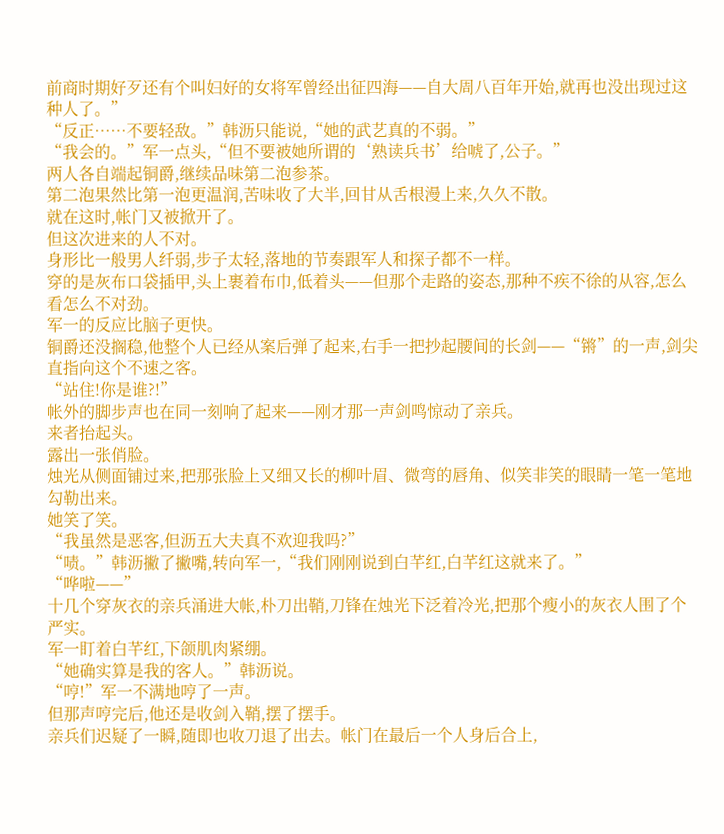前商时期好歹还有个叫妇好的女将军曾经出征四海——自大周八百年开始,就再也没出现过这种人了。”
“反正……不要轻敌。”韩沥只能说,“她的武艺真的不弱。”
“我会的。”军一点头,“但不要被她所谓的‘熟读兵书’给唬了,公子。”
两人各自端起铜爵,继续品味第二泡参茶。
第二泡果然比第一泡更温润,苦味收了大半,回甘从舌根漫上来,久久不散。
就在这时,帐门又被掀开了。
但这次进来的人不对。
身形比一般男人纤弱,步子太轻,落地的节奏跟军人和探子都不一样。
穿的是灰布口袋插甲,头上裹着布巾,低着头——但那个走路的姿态,那种不疾不徐的从容,怎么看怎么不对劲。
军一的反应比脑子更快。
铜爵还没搁稳,他整个人已经从案后弹了起来,右手一把抄起腰间的长剑——“锵”的一声,剑尖直指向这个不速之客。
“站住!你是谁?!”
帐外的脚步声也在同一刻响了起来——刚才那一声剑鸣惊动了亲兵。
来者抬起头。
露出一张俏脸。
烛光从侧面铺过来,把那张脸上又细又长的柳叶眉、微弯的唇角、似笑非笑的眼睛一笔一笔地勾勒出来。
她笑了笑。
“我虽然是恶客,但沥五大夫真不欢迎我吗?”
“啧。”韩沥撇了撇嘴,转向军一,“我们刚刚说到白芊红,白芊红这就来了。”
“哗啦——”
十几个穿灰衣的亲兵涌进大帐,朴刀出鞘,刀锋在烛光下泛着冷光,把那个瘦小的灰衣人围了个严实。
军一盯着白芊红,下颌肌肉紧绷。
“她确实算是我的客人。”韩沥说。
“哼!”军一不满地哼了一声。
但那声哼完后,他还是收剑入鞘,摆了摆手。
亲兵们迟疑了一瞬,随即也收刀退了出去。帐门在最后一个人身后合上,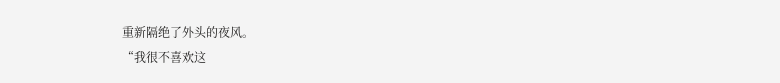重新隔绝了外头的夜风。
“我很不喜欢这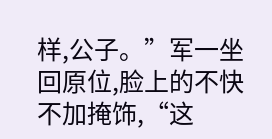样,公子。”军一坐回原位,脸上的不快不加掩饰,“这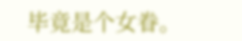毕竟是个女眷。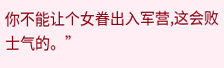你不能让个女眷出入军营,这会败士气的。”